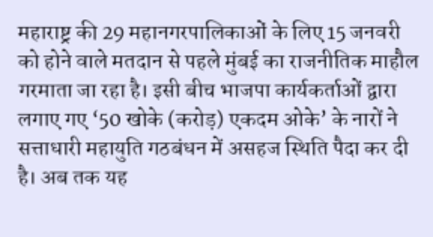महाराष्ट्र की 29 महानगरपालिकाओं के लिए 15 जनवरी को होने वाले मतदान से पहले मुंबई का राजनीतिक माहौल गरमाता जा रहा है। इसी बीच भाजपा कार्यकर्ताओं द्वारा लगाए गए ‘50 खोके (करोड़) एकदम ओके’ के नारों ने सत्ताधारी महायुति गठबंधन में असहज स्थिति पैदा कर दी है। अब तक यह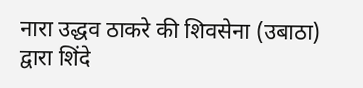नारा उद्धव ठाकरे की शिवसेना (उबाठा) द्वारा शिंदे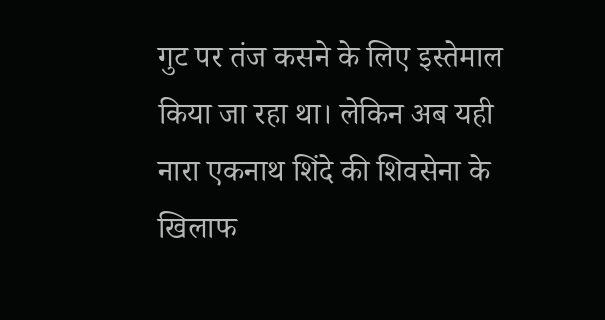गुट पर तंज कसने के लिए इस्तेमाल किया जा रहा था। लेकिन अब यही नारा एकनाथ शिंदे की शिवसेना के खिलाफ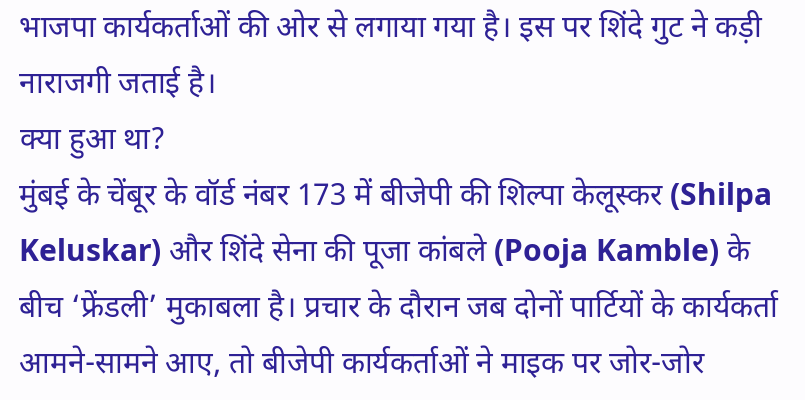भाजपा कार्यकर्ताओं की ओर से लगाया गया है। इस पर शिंदे गुट ने कड़ी नाराजगी जताई है।
क्या हुआ था?
मुंबई के चेंबूर के वॉर्ड नंबर 173 में बीजेपी की शिल्पा केलूस्कर (Shilpa Keluskar) और शिंदे सेना की पूजा कांबले (Pooja Kamble) के बीच ‘फ्रेंडली’ मुकाबला है। प्रचार के दौरान जब दोनों पार्टियों के कार्यकर्ता आमने-सामने आए, तो बीजेपी कार्यकर्ताओं ने माइक पर जोर-जोर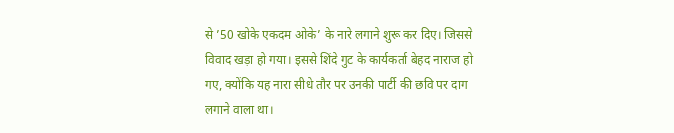से ’50 खोके एकदम ओके’ के नारे लगाने शुरू कर दिए। जिससे विवाद खड़ा हो गया। इससे शिंदे गुट के कार्यकर्ता बेहद नाराज हो गए, क्योंकि यह नारा सीधे तौर पर उनकी पार्टी की छवि पर दाग लगाने वाला था।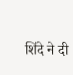शिंदे ने दी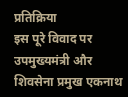प्रतिक्रिया
इस पूरे विवाद पर उपमुख्यमंत्री और शिवसेना प्रमुख एकनाथ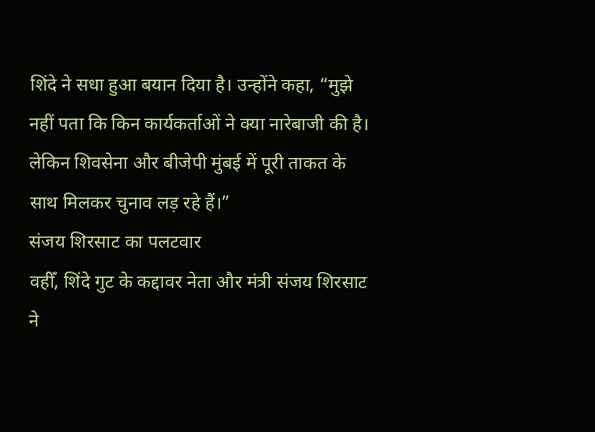शिंदे ने सधा हुआ बयान दिया है। उन्होंने कहा, “मुझे नहीं पता कि किन कार्यकर्ताओं ने क्या नारेबाजी की है। लेकिन शिवसेना और बीजेपी मुंबई में पूरी ताकत के साथ मिलकर चुनाव लड़ रहे हैं।”
संजय शिरसाट का पलटवार
वहीँ, शिंदे गुट के कद्दावर नेता और मंत्री संजय शिरसाट ने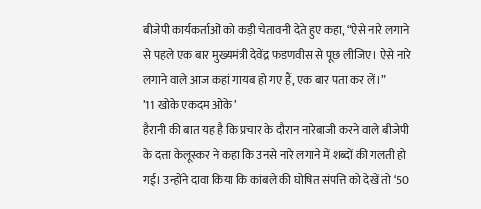बीजेपी कार्यकर्ताओं को कड़ी चेतावनी देते हुए कहा, “ऐसे नारे लगाने से पहले एक बार मुख्यमंत्री देवेंद्र फडणवीस से पूछ लीजिए। ऐसे नारे लगाने वाले आज कहां गायब हो गए हैं, एक बार पता कर लें।”
’11 खोके एकदम ओके’
हैरानी की बात यह है कि प्रचार के दौरान नारेबाजी करने वाले बीजेपी के दत्ता केलूस्कर ने कहा कि उनसे नारे लगाने में शब्दों की गलती हो गई। उन्होंने दावा किया कि कांबले की घोषित संपत्ति को देखें तो ‘50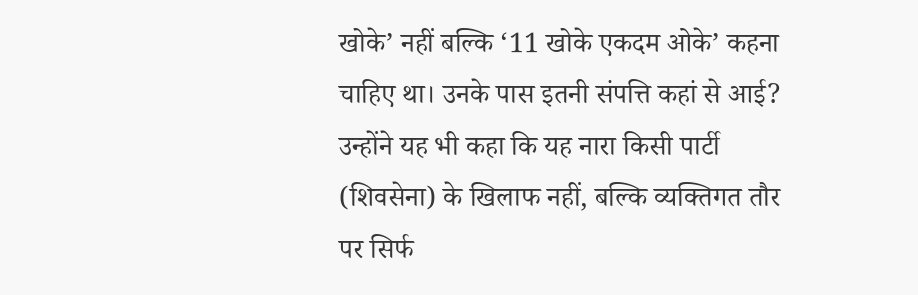खोके’ नहीं बल्कि ‘11 खोके एकदम ओके’ कहना चाहिए था। उनके पास इतनी संपत्ति कहां से आई? उन्होंने यह भी कहा कि यह नारा किसी पार्टी (शिवसेना) के खिलाफ नहीं, बल्कि व्यक्तिगत तौर पर सिर्फ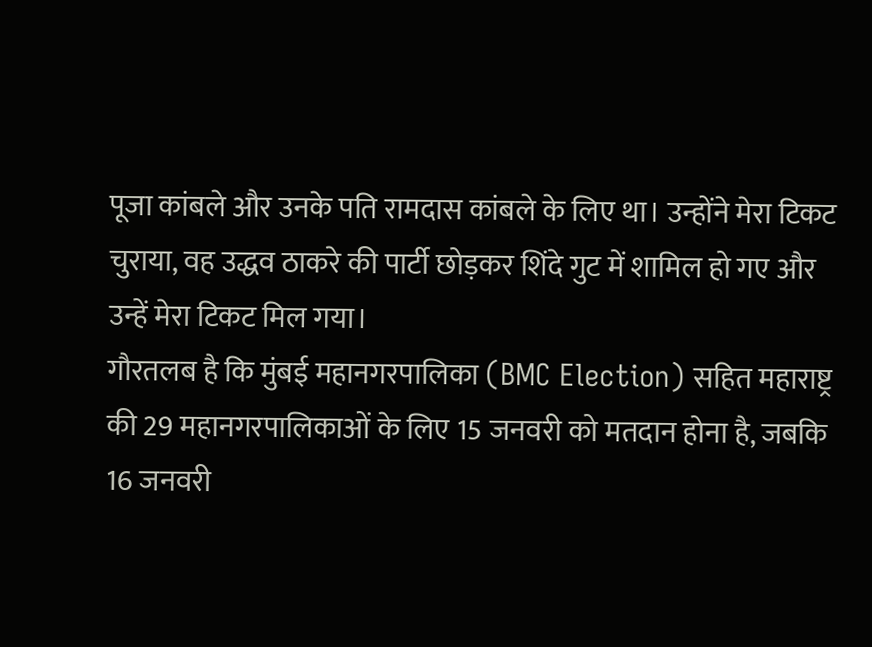पूजा कांबले और उनके पति रामदास कांबले के लिए था। उन्होंने मेरा टिकट चुराया, वह उद्धव ठाकरे की पार्टी छोड़कर शिंदे गुट में शामिल हो गए और उन्हें मेरा टिकट मिल गया।
गौरतलब है कि मुंबई महानगरपालिका (BMC Election) सहित महाराष्ट्र की 29 महानगरपालिकाओं के लिए 15 जनवरी को मतदान होना है, जबकि 16 जनवरी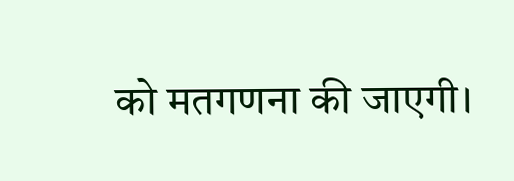को मतगणना की जाएगी।